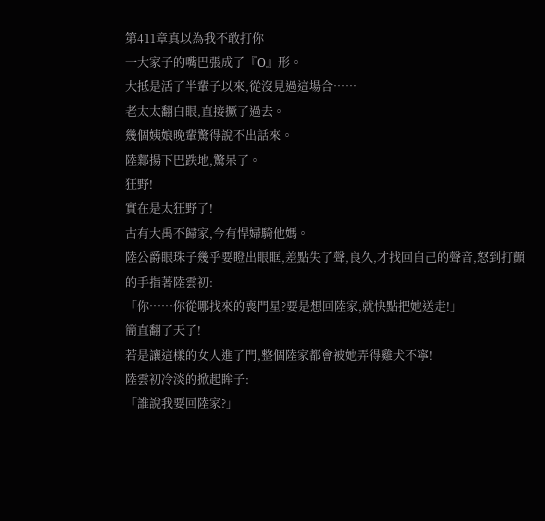第411章真以為我不敢打你
一大家子的嘴巴張成了『O』形。
大抵是活了半輩子以來,從沒見過這場合……
老太太翻白眼,直接撅了過去。
幾個姨娘晚輩驚得說不出話來。
陸鄴揚下巴跌地,驚呆了。
狂野!
實在是太狂野了!
古有大禹不歸家,今有悍婦騎他媽。
陸公爵眼珠子幾乎要瞪出眼眶,差點失了聲,良久,才找回自己的聲音,怒到打顫的手指著陸雲初:
「你……你從哪找來的喪門星?要是想回陸家,就快點把她送走!」
簡直翻了天了!
若是讓這樣的女人進了門,整個陸家都會被她弄得雞犬不寧!
陸雲初冷淡的掀起眸子:
「誰說我要回陸家?」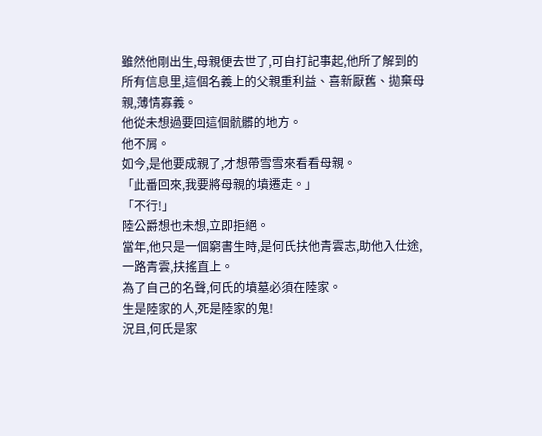雖然他剛出生,母親便去世了,可自打記事起,他所了解到的所有信息里,這個名義上的父親重利益、喜新厭舊、拋棄母親,薄情寡義。
他從未想過要回這個骯髒的地方。
他不屑。
如今,是他要成親了,才想帶雪雪來看看母親。
「此番回來,我要將母親的墳遷走。」
「不行!」
陸公爵想也未想,立即拒絕。
當年,他只是一個窮書生時,是何氏扶他青雲志,助他入仕途,一路青雲,扶搖直上。
為了自己的名聲,何氏的墳墓必須在陸家。
生是陸家的人,死是陸家的鬼!
況且,何氏是家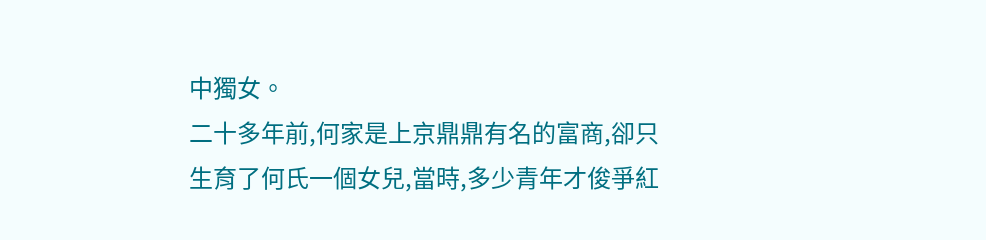中獨女。
二十多年前,何家是上京鼎鼎有名的富商,卻只生育了何氏一個女兒,當時,多少青年才俊爭紅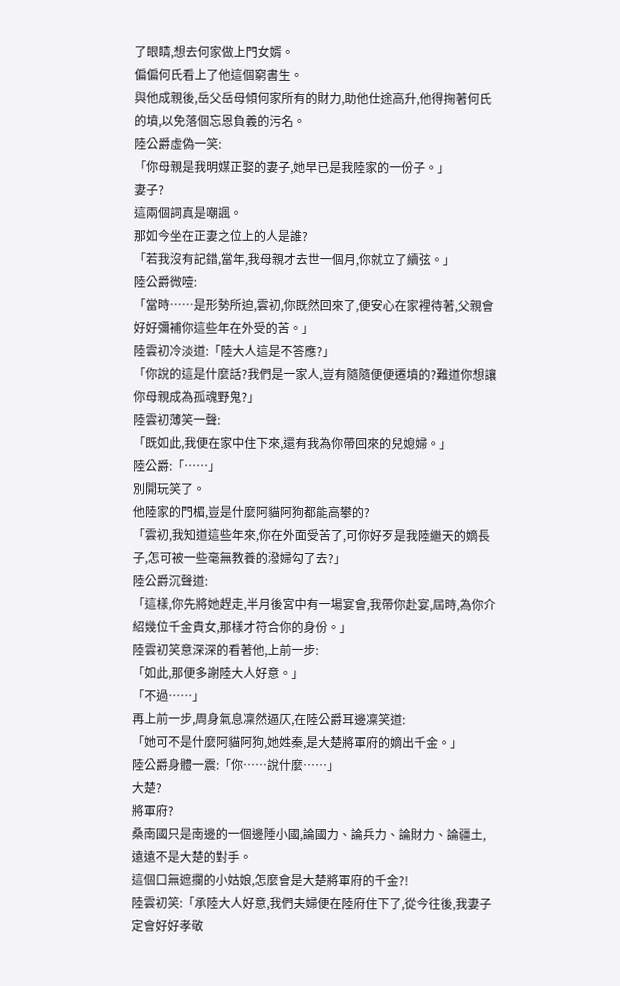了眼睛,想去何家做上門女婿。
偏偏何氏看上了他這個窮書生。
與他成親後,岳父岳母傾何家所有的財力,助他仕途高升,他得掬著何氏的墳,以免落個忘恩負義的污名。
陸公爵虛偽一笑:
「你母親是我明媒正娶的妻子,她早已是我陸家的一份子。」
妻子?
這兩個詞真是嘲諷。
那如今坐在正妻之位上的人是誰?
「若我沒有記錯,當年,我母親才去世一個月,你就立了續弦。」
陸公爵微噎:
「當時……是形勢所迫,雲初,你既然回來了,便安心在家裡待著,父親會好好彌補你這些年在外受的苦。」
陸雲初冷淡道:「陸大人這是不答應?」
「你說的這是什麼話?我們是一家人,豈有隨隨便便遷墳的?難道你想讓你母親成為孤魂野鬼?」
陸雲初薄笑一聲:
「既如此,我便在家中住下來,還有我為你帶回來的兒媳婦。」
陸公爵:「……」
別開玩笑了。
他陸家的門楣,豈是什麼阿貓阿狗都能高攀的?
「雲初,我知道這些年來,你在外面受苦了,可你好歹是我陸繼天的嫡長子,怎可被一些毫無教養的潑婦勾了去?」
陸公爵沉聲道:
「這樣,你先將她趕走,半月後宮中有一場宴會,我帶你赴宴,屆時,為你介紹幾位千金貴女,那樣才符合你的身份。」
陸雲初笑意深深的看著他,上前一步:
「如此,那便多謝陸大人好意。」
「不過……」
再上前一步,周身氣息凜然逼仄,在陸公爵耳邊凜笑道:
「她可不是什麼阿貓阿狗,她姓秦,是大楚將軍府的嫡出千金。」
陸公爵身體一震:「你……說什麼……」
大楚?
將軍府?
桑南國只是南邊的一個邊陲小國,論國力、論兵力、論財力、論疆土,遠遠不是大楚的對手。
這個口無遮攔的小姑娘,怎麼會是大楚將軍府的千金?!
陸雲初笑:「承陸大人好意,我們夫婦便在陸府住下了,從今往後,我妻子定會好好孝敬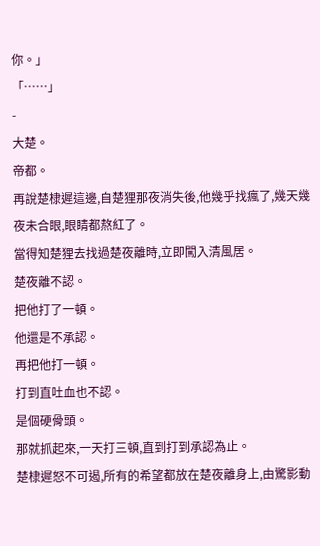你。」
「……」
-
大楚。
帝都。
再說楚棣遲這邊,自楚狸那夜消失後,他幾乎找瘋了,幾天幾夜未合眼,眼睛都熬紅了。
當得知楚狸去找過楚夜離時,立即闖入清風居。
楚夜離不認。
把他打了一頓。
他還是不承認。
再把他打一頓。
打到直吐血也不認。
是個硬骨頭。
那就抓起來,一天打三頓,直到打到承認為止。
楚棣遲怒不可遏,所有的希望都放在楚夜離身上,由驚影動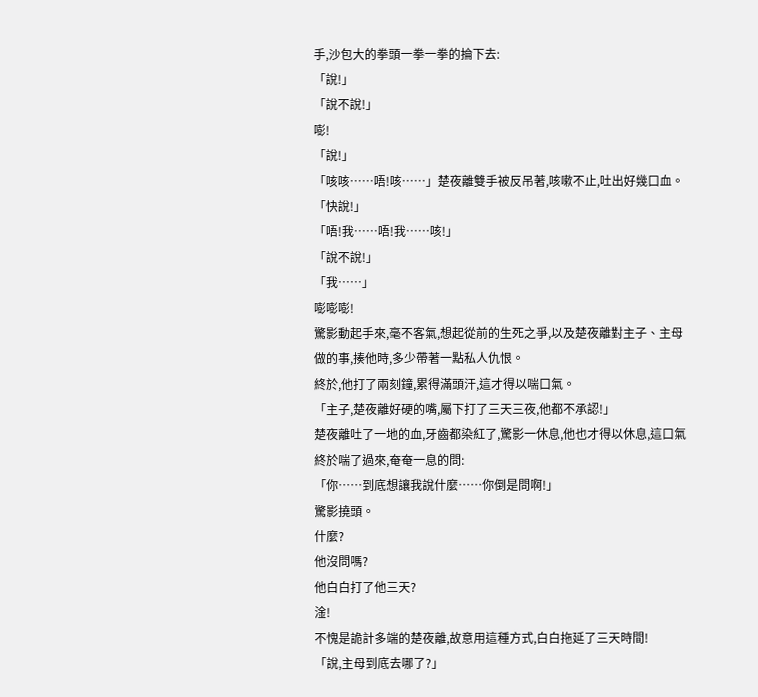手,沙包大的拳頭一拳一拳的掄下去:
「說!」
「說不說!」
嘭!
「說!」
「咳咳……唔!咳……」楚夜離雙手被反吊著,咳嗽不止,吐出好幾口血。
「快說!」
「唔!我……唔!我……咳!」
「說不說!」
「我……」
嘭嘭嘭!
驚影動起手來,毫不客氣,想起從前的生死之爭,以及楚夜離對主子、主母做的事,揍他時,多少帶著一點私人仇恨。
終於,他打了兩刻鐘,累得滿頭汗,這才得以喘口氣。
「主子,楚夜離好硬的嘴,屬下打了三天三夜,他都不承認!」
楚夜離吐了一地的血,牙齒都染紅了,驚影一休息,他也才得以休息,這口氣終於喘了過來,奄奄一息的問:
「你……到底想讓我說什麼……你倒是問啊!」
驚影撓頭。
什麼?
他沒問嗎?
他白白打了他三天?
淦!
不愧是詭計多端的楚夜離,故意用這種方式,白白拖延了三天時間!
「說,主母到底去哪了?」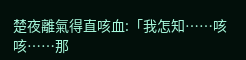楚夜離氣得直咳血:「我怎知……咳咳……那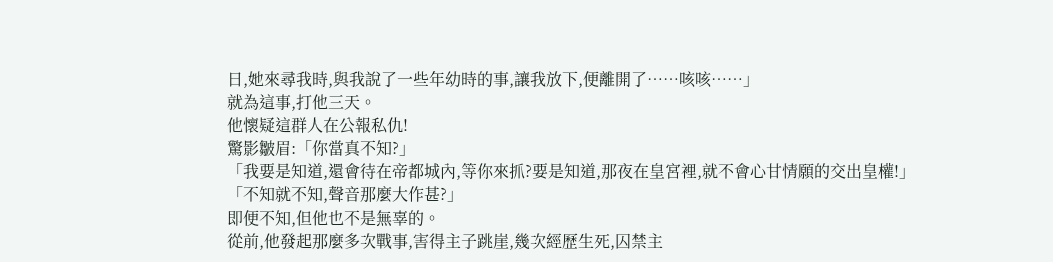日,她來尋我時,與我說了一些年幼時的事,讓我放下,便離開了……咳咳……」
就為這事,打他三天。
他懷疑這群人在公報私仇!
驚影皺眉:「你當真不知?」
「我要是知道,還會待在帝都城內,等你來抓?要是知道,那夜在皇宮裡,就不會心甘情願的交出皇權!」
「不知就不知,聲音那麼大作甚?」
即便不知,但他也不是無辜的。
從前,他發起那麼多次戰事,害得主子跳崖,幾次經歷生死,囚禁主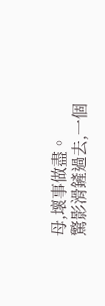母,壞事做盡。
驚影滑鏟過去,一個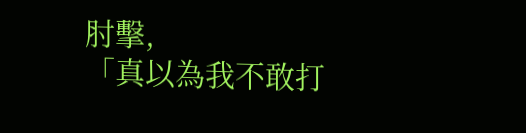肘擊,
「真以為我不敢打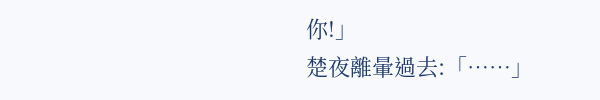你!」
楚夜離暈過去:「……」